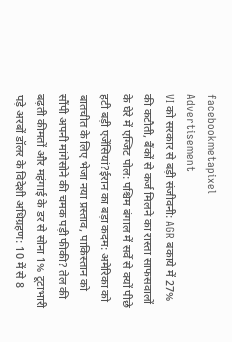facebookmetapixel
Advertisement
VI को सरकार से बड़ी संजीवनी: AGR बकाये में 27% की कटौती, बैंकों से कर्ज मिलने का रास्ता साफसवालों के घेरे में एग्जिट पोल: पश्चिम बंगाल में सर्वे से क्यों पीछे हटी बड़ी एजेंसियां?ईरान का बड़ा कदम: अमेरिका को बातचीत के लिए भेजा नया प्रस्ताव, पाकिस्तान को सौंपी अपनी मांगेसोने की चमक पड़ी फीकी? तेल की बढ़ती कीमतों और महंगाई के डर से सोना 1% टूटाभारी पड़े अरबों डॉलर के विदेशी अधिग्रहण: 10 में से 8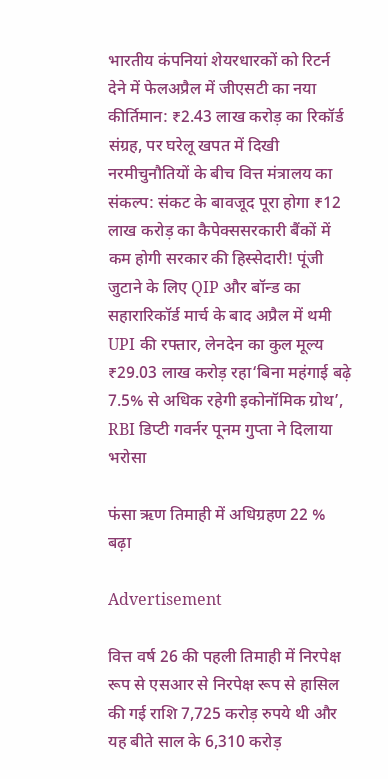भारतीय कंपनियां शेयरधारकों को रिटर्न देने में फेलअप्रैल में जीएसटी का नया कीर्तिमान: ₹2.43 लाख करोड़ का रिकॉर्ड संग्रह, पर घरेलू खपत में दिखी नरमीचुनौतियों के बीच वित्त मंत्रालय का संकल्प: संकट के बावजूद पूरा होगा ₹12 लाख करोड़ का कैपेक्ससरकारी बैंकों में कम होगी सरकार की हिस्सेदारी! पूंजी जुटाने के लिए QIP और बॉन्ड का सहारारिकॉर्ड मार्च के बाद अप्रैल में थमी UPI की रफ्तार, लेनदेन का कुल मूल्य ₹29.03 लाख करोड़ रहा‘बिना महंगाई बढ़े 7.5% से अधिक रहेगी इकोनॉमिक ग्रोथ’, RBI डिप्टी गवर्नर पूनम गुप्ता ने दिलाया भरोसा

फंसा ऋण तिमाही में अधिग्रहण 22 % बढ़ा

Advertisement

वित्त वर्ष 26 की पहली तिमाही में निरपेक्ष रूप से एसआर से निरपेक्ष रूप से हासिल की गई राशि 7,725 करोड़ रुपये थी और यह बीते साल के 6,310 करोड़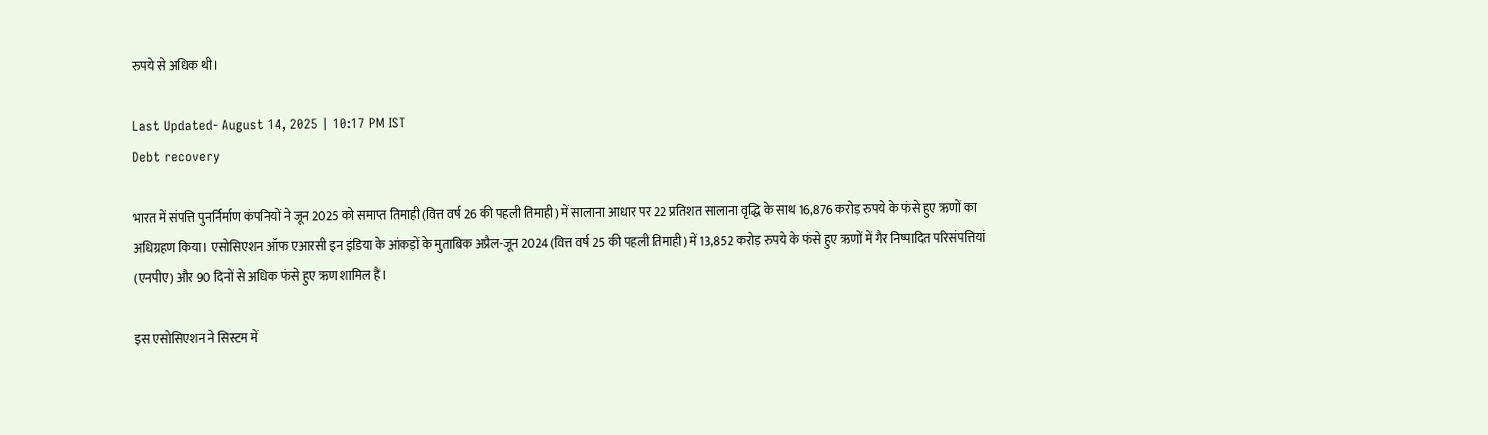रुपये से अधिक थी।

Last Updated- August 14, 2025 | 10:17 PM IST
Debt recovery

भारत में संपत्ति पुनर्निर्माण कंपनियों ने जून 2025 को समाप्त तिमाही (वित्त वर्ष 26 की पहली तिमाही) में सालाना आधार पर 22 प्रतिशत सालाना वृद्धि के साथ 16,876 करोड़ रुपये के फंसे हुए ऋणों का अधिग्रहण किया। एसोसिएशन ऑफ एआरसी इन इंडिया के आंकड़ों के मुताबिक अप्रैल-जून 2024 (वित्त वर्ष 25 की पहली तिमाही) में 13,852 करोड़ रुपये के फंसे हुए ऋणों में गैर निष्पादित परिसंपत्तियां (एनपीए) और 90 दिनों से अधिक फंसे हुए ऋण शामिल हैं।

इस एसोसिएशन ने सिस्टम में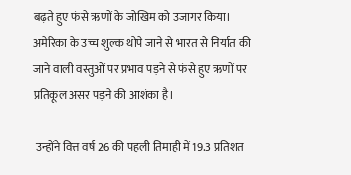बढ़ते हुए फंसे ऋणों के जोखिम को उजागर किया। अमेरिका के उच्च शुल्क थोपे जाने से भारत से निर्यात की जाने वाली वस्तुओं पर प्रभाव पड़ने से फंसे हुए ऋणों पर प्रतिकूल असर पड़ने की आशंका है।

 उन्होंने वित्त वर्ष 26 की पहली तिमाही में 19.3 प्रतिशत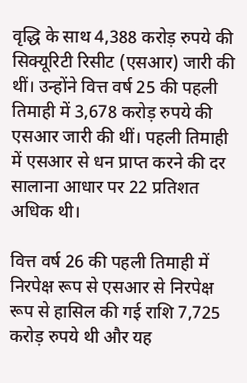वृद्धि के साथ 4,388 करोड़ रुपये की सिक्यूरिटी रिसीट (एसआर) जारी की थीं। उन्होंने वित्त वर्ष 25 की पहली तिमाही में 3,678 करोड़ रुपये की एसआर जारी की थीं। पहली तिमाही में एसआर से धन प्राप्त करने की दर सालाना आधार पर 22 प्रतिशत अधिक थी।

वित्त वर्ष 26 की पहली तिमाही में निरपेक्ष रूप से एसआर से निरपेक्ष रूप से हासिल की गई राशि 7,725 करोड़ रुपये थी और यह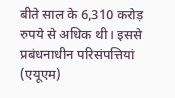बीते साल के 6,310 करोड़ रुपये से अधिक थी। इससे प्रबंधनाधीन परिसंपत्तियां (एयूएम)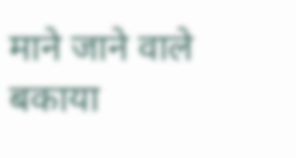माने जाने वाले बकाया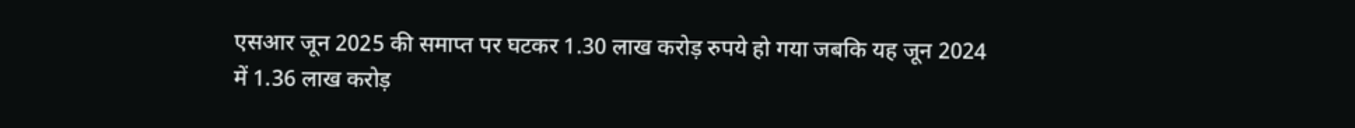एसआर जून 2025 की समाप्त पर घटकर 1.30 लाख करोड़ रुपये हो गया जबकि यह जून 2024 में 1.36 लाख करोड़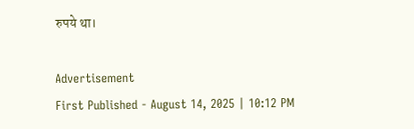रुपये था।

Advertisement
First Published - August 14, 2025 | 10:12 PM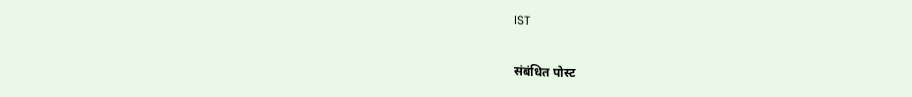IST

संबंधित पोस्ट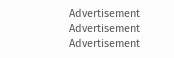Advertisement
Advertisement
Advertisement